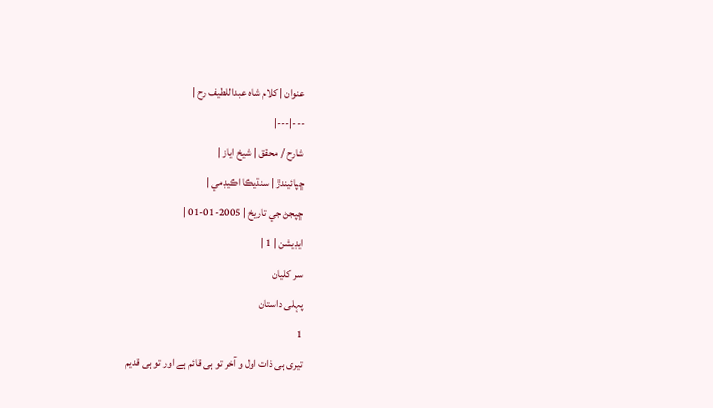عنوان | کلام شاہ عبداللطیف رح |
---|---|
شارح / محقق | شيخ اياز |
ڇپائيندڙ | سنڌيڪا اڪيڊمي |
ڇپجڻ جي تاريخ | 2005-01-01 |
ايڊيشن | 1 |
سر کلیان
پہلی داستان
1
تیری ہی ذات اول و آخر تو ہی قائم ہے اور تو ہی قدیم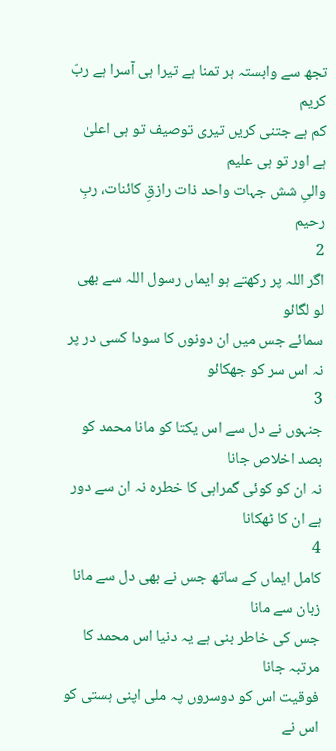تجھ سے وابستہ ہر تمنا ہے تیرا ہی آسرا ہے ربّ کریم
کم ہے جتنی کریں تیری توصیف تو ہی اعلیٰ ہے اور تو ہی علیم
والیِ شش جہات واحد ذات رازقِ کائنات، ربِ رحیم
2
اگر اللہ پر رکھتے ہو ایماں رسول اللہ سے بھی لو لگائو
سمائے جس میں ان دونوں کا سودا کسی در پر نہ اس سر کو جھکائو
3
جنہوں نے دل سے اس یکتا کو مانا محمد کو بصد اخلاص جانا
نہ ان کو کوئی گمراہی کا خطرہ نہ ان سے دور ہے ان کا ٹھکانا
4
کامل ایماں کے ساتھ جس نے بھی دل سے مانا زبان سے مانا
جس کی خاطر بنی ہے یہ دنیا اس محمد کا مرتبہ جانا
فوقیت اس کو دوسروں پہ ملی اپنی ہستی کو اس نے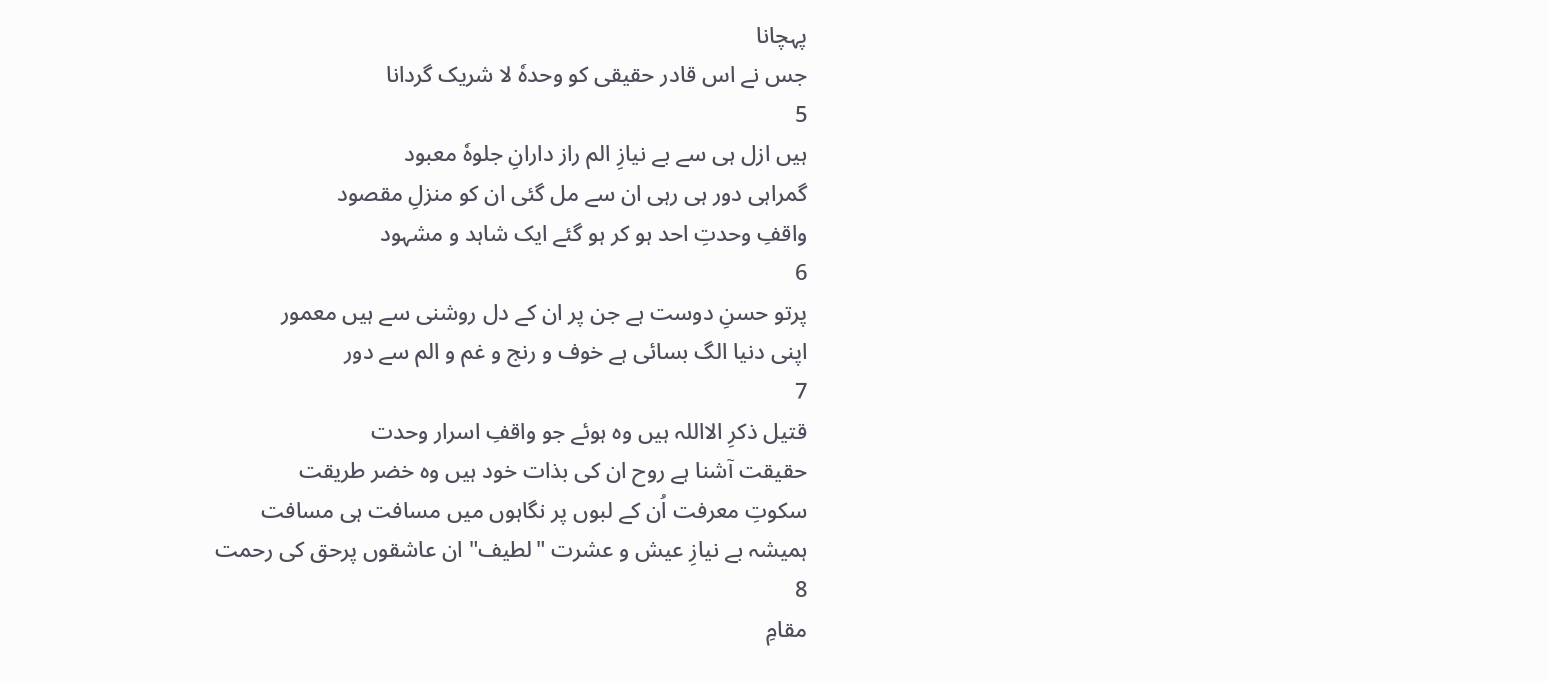پہچانا
جس نے اس قادر حقیقی کو وحدہٗ لا شریک گردانا
5
ہیں ازل ہی سے بے نیازِ الم راز دارانِ جلوہٗ معبود
گمراہی دور ہی رہی ان سے مل گئی ان کو منزلِ مقصود
واقفِ وحدتِ احد ہو کر ہو گئے ایک شاہد و مشہود
6
پرتو حسنِ دوست ہے جن پر ان کے دل روشنی سے ہیں معمور
اپنی دنیا الگ بسائی ہے خوف و رنج و غم و الم سے دور
7
قتیل ذکرِ الااللہ ہیں وہ ہوئے جو واقفِ اسرار وحدت
حقیقت آشنا ہے روح ان کی بذات خود ہیں وہ خضر طریقت
سکوتِ معرفت اُن کے لبوں پر نگاہوں میں مسافت ہی مسافت
ہمیشہ بے نیازِ عیش و عشرت "لطیف" ان عاشقوں پرحق کی رحمت
8
مقامِ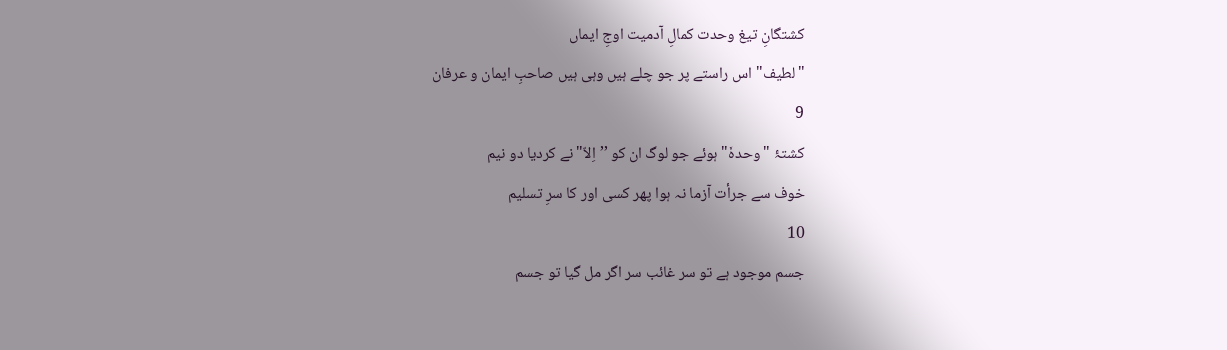کشتگانِ تیغ وحدت کمالِ آدمیت اوجِ ایماں
"لطیف" اس راستے پر جو چلے ہیں وہی ہیں صاحبِ ایمان و عرفان
9
کشتۂ "وحدہٗ" ہوئے جو لوگ ان کو ’’اِلاّ" نے کردیا دو نیم
خوف سے جرأت آزما نہ ہوا پھر کسی اور کا سرِ تسلیم
10
جسم موجود ہے تو سر غائب سر اگر مل گیا تو جسم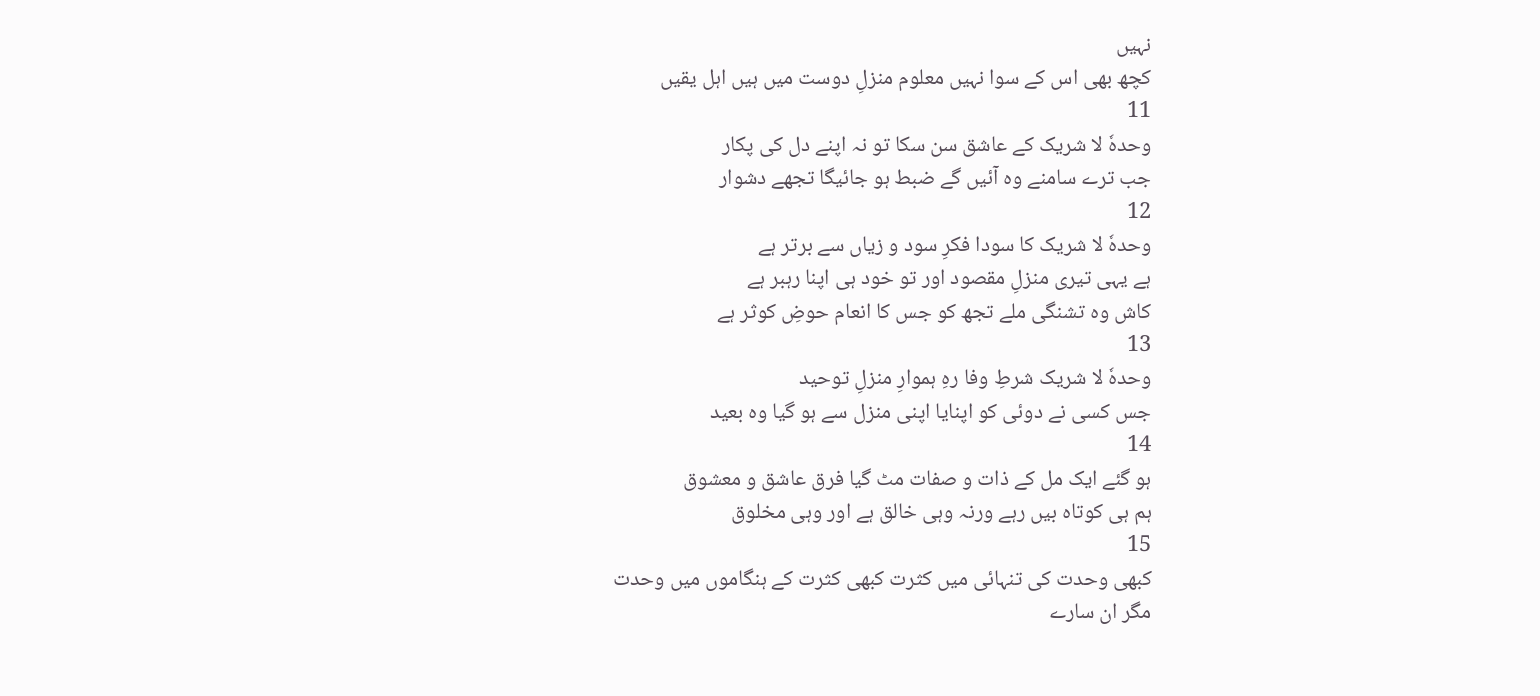نہیں
کچھ بھی اس کے سوا نہیں معلوم منزلِ دوست میں ہیں اہل یقیں
11
وحدہٗ لا شریک کے عاشق سن سکا تو نہ اپنے دل کی پکار
جب ترے سامنے وہ آئیں گے ضبط ہو جائیگا تجھے دشوار
12
وحدہٗ لا شریک کا سودا فکرِ سود و زیاں سے برتر ہے
ہے یہی تیری منزلِ مقصود اور تو خود ہی اپنا رہبر ہے
کاش وہ تشنگی ملے تجھ کو جس کا انعام حوضِ کوثر ہے
13
وحدہٗ لا شریک شرطِ وفا رہِ ہموارِ منزلِ توحید
جس کسی نے دوئی کو اپنایا اپنی منزل سے ہو گیا وہ بعید
14
ہو گئے ایک مل کے ذات و صفات مٹ گیا فرق عاشق و معشوق
ہم ہی کوتاہ بیں رہے ورنہ وہی خالق ہے اور وہی مخلوق
15
کبھی وحدت کی تنہائی میں کثرت کبھی کثرت کے ہنگاموں میں وحدت
مگر ان سارے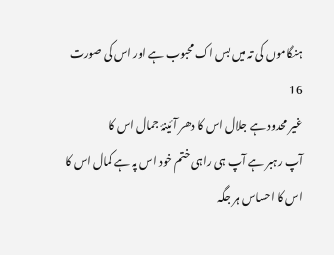ہنگاموں کی تہ میں بس اک محبوب ہے اور اس کی صورت
16
غیر محدود ہے جلال اس کا دھر آئینۂ جمال اس کا
آپ رہبر ہے آپ ہی راہی ختم خود اس پہ ہے کمال اس کا
اس کا احساس ہر جگہ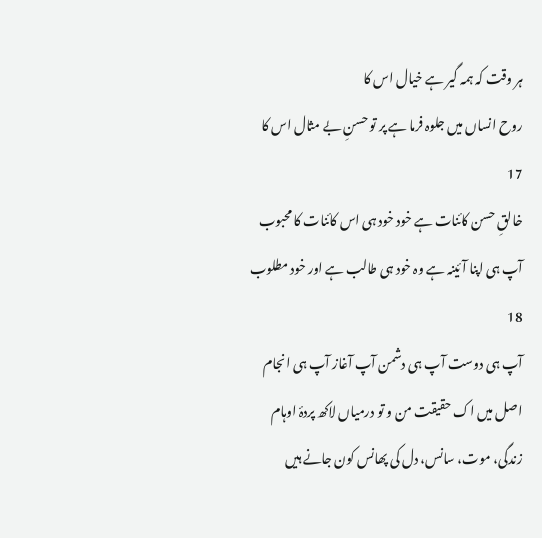ہر وقت کہ ہمہ گیر ہے خیال اس کا
روح انساں میں جلوہ فرما ہے پر تو حسنِ بے مثال اس کا
17
خالقِ حسن کائنات ہے خود خود ہی اس کائنات کا محبوب
آپ ہی اپنا آئینہ ہے وہ خود ہی طالب ہے اور خود مطلوب
18
آپ ہی دوست آپ ہی دشمن آپ آغاز آپ ہی انجام
اصل میں اک حقیقت من و تو درمیاں لاکھ پردۂ اوہام
زندگی، موت، سانس، دل کی پھانس کون جانے ہیں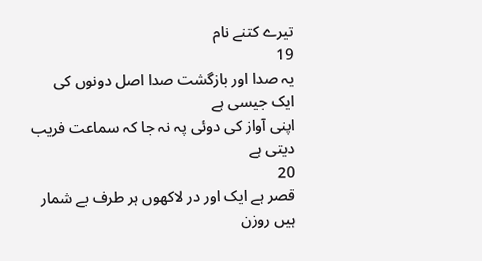تیرے کتنے نام
19
یہ صدا اور بازگشت صدا اصل دونوں کی ایک جیسی ہے
اپنی آواز کی دوئی پہ نہ جا کہ سماعت فریب دیتی ہے
20
قصر ہے ایک اور در لاکھوں ہر طرف بے شمار ہیں روزن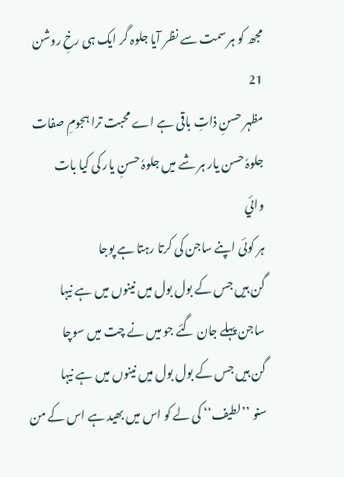مجھ کو ہر سمت سے نظر آیا جلوہ گر ایک ہی رخِ روشن
21
مظہر حسنِ ذاتِ باقی ہے اے محبت ترا ہجومِ صفات
جلوہٗ حسن یار ہر شے میں جلوہٗ حسنِ یار کی کیا بات
وائي
ہر کوئی اپنے ساجن کی کرتا رہتا ہے پوجا
گن ہیں جس کے بول بول میں نینوں میں ہے نیہا
ساجن پہلے جان گئے جو میں نے چت میں سوچا
گن ہیں جس کے بول بول میں نینوں میں ہے نیہا
سنو ’’لطیف‘‘ کی لے کو اس میں بھید ہے اس کے من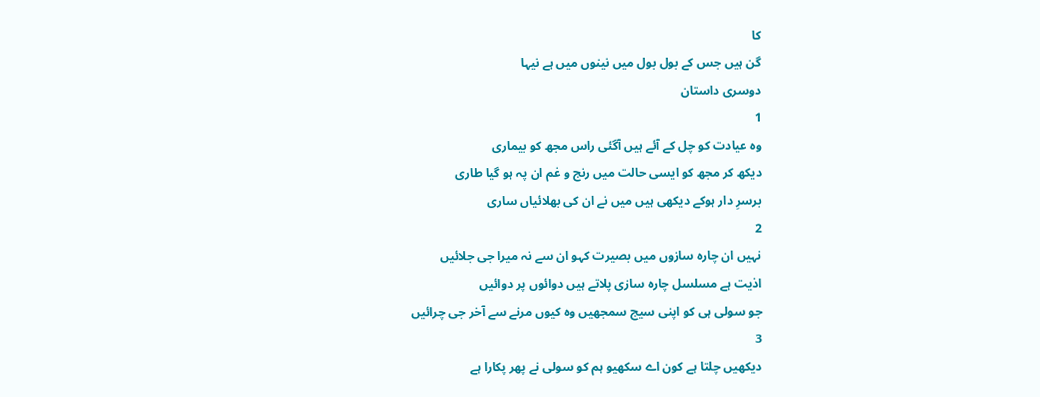کا
گن ہیں جس کے بول بول میں نینوں میں ہے نیہا
دوسری داستان
1
وہ عیادت کو چل کے آئے ہیں آگئی راس مجھ کو بیماری
دیکھ کر مجھ کو ایسی حالت میں رنج و غم ان پہ ہو گیا طاری
برسرِ دار ہوکے دیکھی ہیں میں نے ان کی بھلائیاں ساری
2
نہیں ان چارہ سازوں میں بصیرت کہو ان سے نہ میرا جی جلائیں
اذیت ہے مسلسل چارہ سازی پلاتے ہیں دوائوں پر دوائیں
جو سولی ہی کو اپنی سیج سمجھیں وہ کیوں مرنے سے آخر جی چرائیں
3
دیکھیں چلتا ہے کون اے سکھیو ہم کو سولی نے پھر پکارا ہے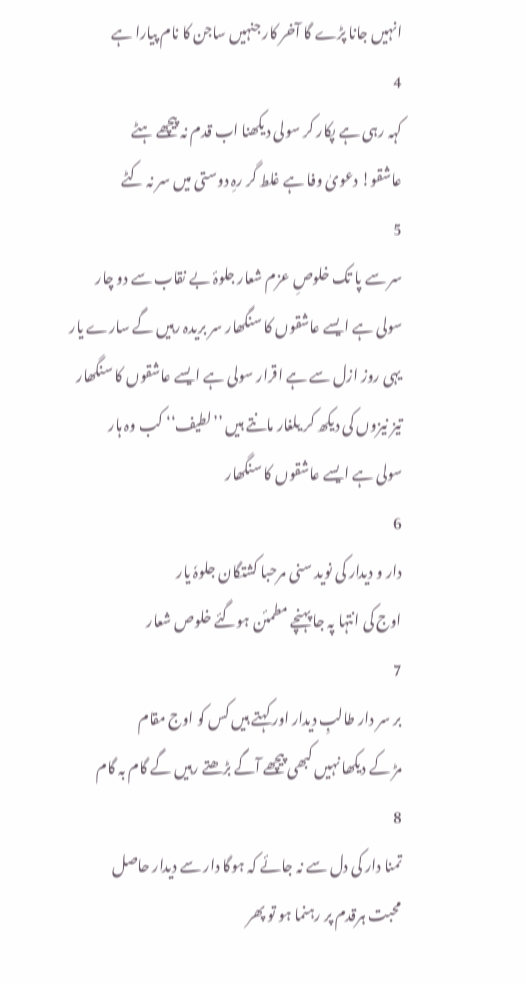انہیں جانا پڑے گا آخر کار جنہیں ساجن کا نام پیارا ہے
4
کہہ رہی ہے پکار کر سولی دیکھنا اب قدم نہ پیچھے ہٹے
عاشقو! دعویٰ وفا ہے غلط گر رہِ دوستی میں سر نہ کٹے
5
سر سے پا تک خلوصِ عزم شعار جلوۂ بے نقاب سے دو چار
سولی ہے ایسے عاشقوں کا سنگھار سر بریدہ رہیں گے سارے یار
یہی روز ازل سے ہے اقرار سولی ہے ایسے عاشقوں کا سنگھار
تیز نیزوں کی دیکھ کر یلغار مانتے ہیں ’’لطیف‘‘ کب وہ ہار
سولی ہے ایسے عاشقوں کا سنگھار
6
دار و دیدار کی نوید سنی مرحبا کشتگان جلوہٗ یار
اوج کی انتہا پہ جا پہنچے مطمئن ہوگئے خلوص شعار
7
بر سر دار طالبِ دیدار اور کہتے ہیں کس کو اوج مقام
مڑ کے دیکھا نہیں کبھی پیچھے آگے بڑھتے رہیں گے گام بہ گام
8
تمنا دار کی دل سے نہ جائے کہ ہوگا دار سے دیدار حاصل
محبت ہرقدم پر رہنما ہو تو پھر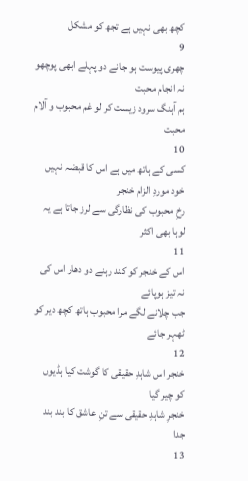کچھ بھی نہیں ہے تجھ کو مشکل
9
چھری پیوست ہو جانے دو پہلے ابھی پوچھو نہ انجام محبت
ہم آہنگ سرود زیست کر لو غم محبوب و آلام محبت
10
کسی کے ہاتھ میں ہے اس کا قبضہ نہیں خود موردِ الزام خنجر
رخِ محبوب کی نظارگی سے لرز جاتا ہے یہ لوہا بھی اکثر
11
اس کے خنجر کو کند رہنے دو دھار اس کی نہ تیز ہوپائے
جب چلانے لگے مرا محبوب ہاتھ کچھ دیر کو ٹھہر جائے
12
خنجر اس شاہدِ حقیقی کا گوشت کیا ہڈیوں کو چیر گیا
خنجرِ شاہدِ حقیقی سے تنِ عاشق کا بند بند جدا
13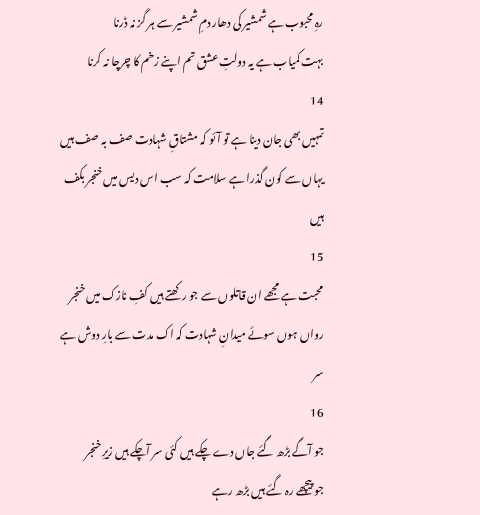رہِ محبوب ہے شمشیر کی دھار دمِ شمشیر سے ہر گز نہ ڈرنا
بہت کمیاب ہے یہ دولتِ عشق تم اپنے زخم کا چرچا نہ کرنا
14
تمہیں بھی جان دینا ہے تو آئو کہ مشتاقِ شہادت صف بہ صف ہیں
یہاں سے کون گذرا ہے سلامت کہ سب اس دیس میں خنجر بکف ہیں
15
محبت ہے مجھے ان قاتلوں سے جو رکھتے ہیں کفِ نازک میں خنجر
رواں ہوں سوئے میدانِ شہادت کہ اک مدت سے بارِ دوش ہے سر
16
جو آگے بڑھ گئے جاں دے چکے ہیں کئی سر آچکے ہیں زیرِ خنجر
جو پیچھے رہ گئے ہیں بڑھ رہے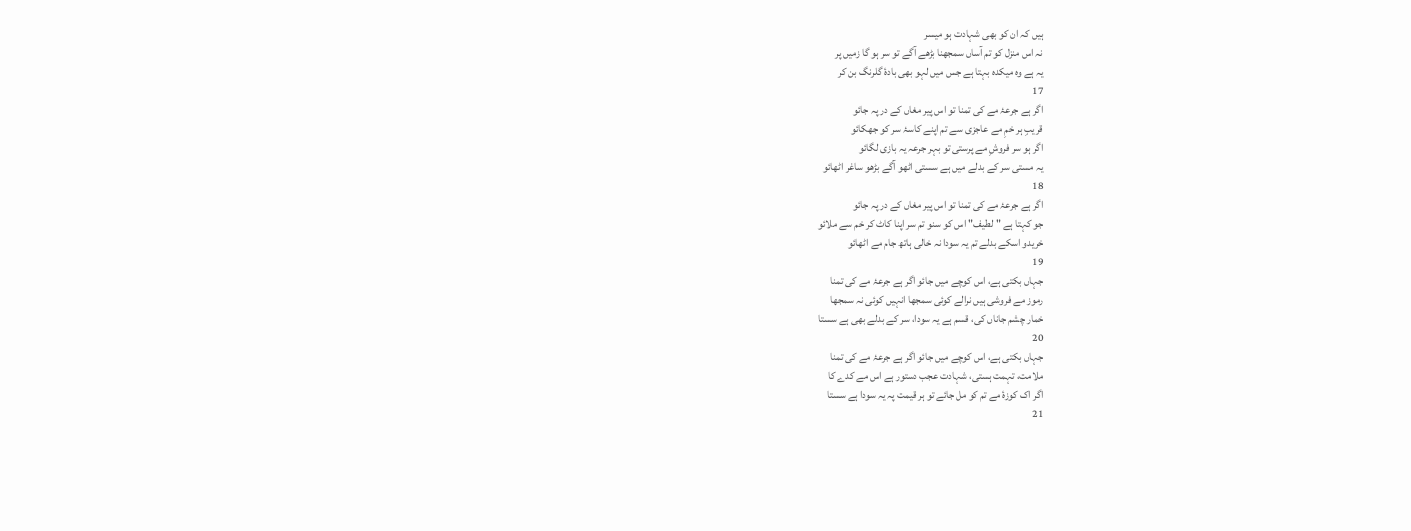ہیں کہ ان کو بھی شہادت ہو میسر
نہ اس منزل کو تم آساں سمجھنا بڑھے آگے تو سر ہو گا زمیں پر
یہ ہے وہ میکدہ بہتا ہے جس میں لہو بھی بادۂ گلرنگ بن کر
17
اگر ہے جرعۂ مے کی تمنا تو اس پیر مغاں کے در پہ جائو
قریبِ ہر خمِ مے عاجزی سے تم اپنے کاسۂ سر کو جھکائو
اگر ہو سر فروشِ مے پرستی تو بہر جرعہ یہ بازی لگائو
یہ مستی سر کے بدلے میں ہے سستی اٹھو آگے بڑھو ساغر اٹھائو
18
اگر ہے جرعۂ مے کی تمنا تو اس پیر مغاں کے در پہ جائو
جو کہتا ہے "لطیف" اس کو سنو تم سر اپنا کاٹ کر خم سے ملائو
خریدو اسکے بدلے تم یہ سودا نہ خالی ہاتھ جام مے اٹھائو
19
جہاں بکتی ہے، اس کوچے میں جائو اگر ہے جرعۂ مے کی تمنا
رموز مے فروشی ہیں نرالے کوئی سمجھا انہیں کوئی نہ سمجھا
خمار چشم جاناں کی، قسم ہے یہ سودا، سر کے بدلے بھی ہے سستا
20
جہاں بکتی ہے، اس کوچے میں جائو اگر ہے جرعۂ مے کی تمنا
ملامت، تہمت ہستی، شہادت عجب دستور ہے اس مے کدے کا
اگر اک کوزۂ مے تم کو مل جائے تو ہر قیمت پہ یہ سودا ہے سستا
21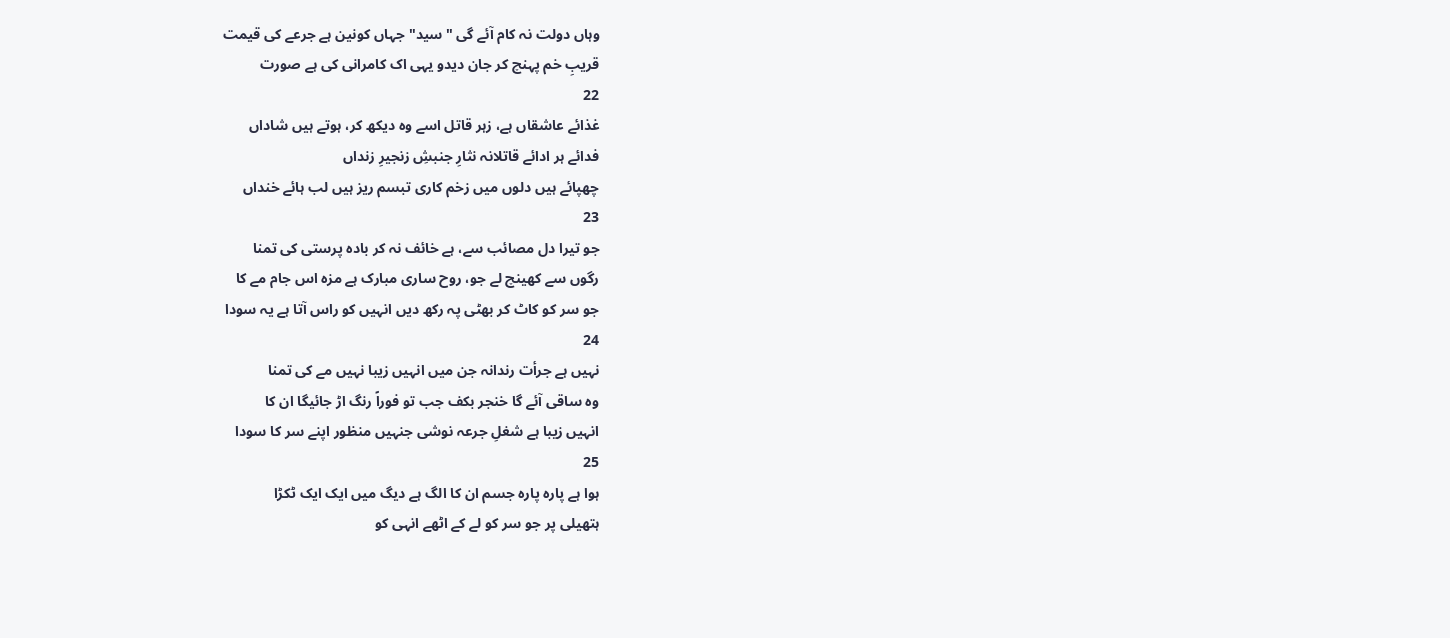وہاں دولت نہ کام آئے گی "سید" جہاں کونین ہے جرعے کی قیمت
قریبِ خم پہنچ کر جان دیدو یہی اک کامرانی کی ہے صورت
22
غذائے عاشقاں ہے، زہر قاتل اسے وہ دیکھ کر، ہوتے ہیں شاداں
فدائے ہر ادائے قاتلانہ نثارِ جنبشِ زنجیرِ زنداں
چھپائے ہیں دلوں میں زخم کاری تبسم ریز ہیں لب ہائے خنداں
23
جو تیرا دل مصائب سے، ہے خائف نہ کر بادہ پرستی کی تمنا
رگوں سے کھینچ لے جو، روح ساری مبارک ہے مزہ اس جام مے کا
جو سر کو کاٹ کر بھٹی پہ رکھ دیں انہیں کو راس آتا ہے یہ سودا
24
نہیں ہے جرأت رندانہ جن میں انہیں زیبا نہیں مے کی تمنا
وہ ساقی آئے گا خنجر بکف جب تو فوراً رنگ اڑ جائیگا ان کا
انہیں زیبا ہے شغلِ جرعہ نوشی جنہیں منظور اپنے سر کا سودا
25
ہوا ہے پارہ پارہ جسم ان کا الگ ہے دیگ میں ایک ایک ٹکڑا
ہتھیلی پر جو سر کو لے کے اٹھے انہی کو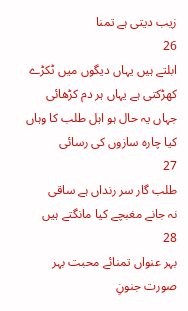زیب دیتی ہے تمنا
26
ابلتے ہیں یہاں دیگوں میں ٹکڑے کھڑکتی ہے یہاں ہر دم کڑھائی
جہاں یہ حال ہو اہل طلب کا وہاں کیا چارہ سازوں کی رسائی
27
طلب گار سر رنداں ہے ساقی
نہ جانے مغبچے کیا مانگتے ہیں
28
بہر عنواں تمنائے محبت بہر صورت جنونِ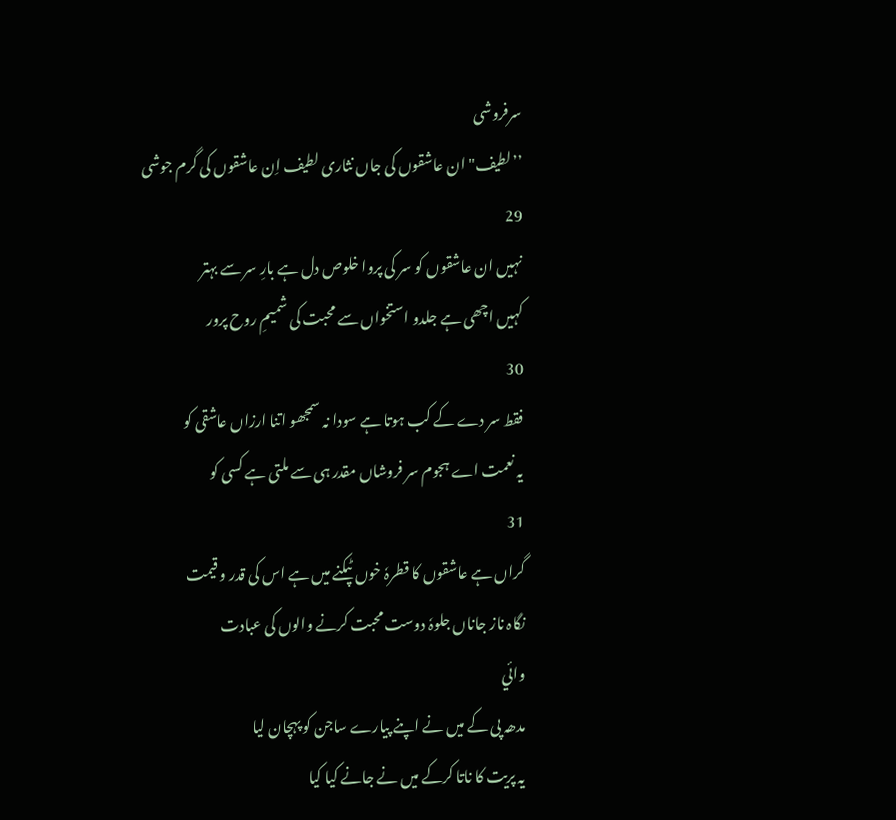سرفروشی
’’لطیف" ان عاشقوں کی جاں نثاری لطیف اِن عاشقوں کی گرم جوشی
29
نہیں ان عاشقوں کو سر کی پروا خلوص دل ہے بارِ سر سے بہتر
کہیں اچھی ہے جلدو استخواں سے محبت کی شمیمِ روح پرور
30
فقط سر دے کے کب ہوتا ہے سودا نہ سمجھو اتنا ارزاں عاشقی کو
یہ نعمت اے ہجوم سر فروشاں مقدر ہی سے ملتی ہے کسی کو
31
گراں ہے عاشقوں کا قطرہٗ خوں ٹپکنے میں ہے اس کی قدر و قیمت
نگاہ ناز جاناں جلوہٗ دوست محبت کرنے والوں کی عبادت
وائي
مدھہ پی کے میں نے اپنے پیارے ساجن کو پہچان لیا
یہ پریت کا ناتا کرکے میں نے جانے کیا کیا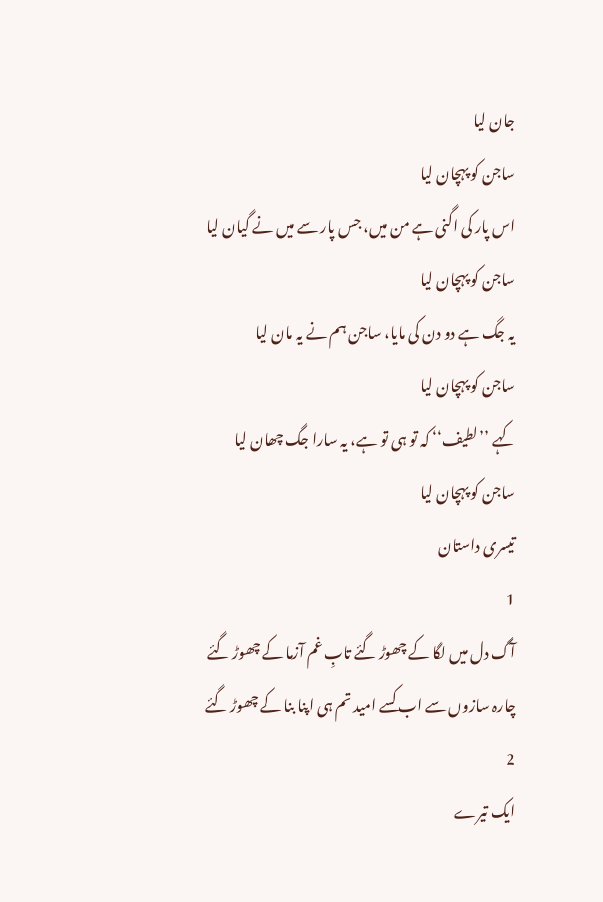جان لیا
ساجن کو پہچان لیا
اس پار کی اگنی ہے من میں، جس پار سے میں نے گیان لیا
ساجن کو پہچان لیا
یہ جگ ہے دو دن کی مایا، ساجن ہم نے یہ مان لیا
ساجن کو پہچان لیا
کہے ’’لطیف‘‘ کہ تو ہی تو ہے، یہ سارا جگ چھان لیا
ساجن کو پہچان لیا
تیسری داستان
1
آگ دل میں لگا کے چھوڑ گئے تابِ غم آزما کے چھوڑ گئے
چارہ سازوں سے اب کسے امید تم ہی اپنا بنا کے چھوڑ گئے
2
ایک تیرے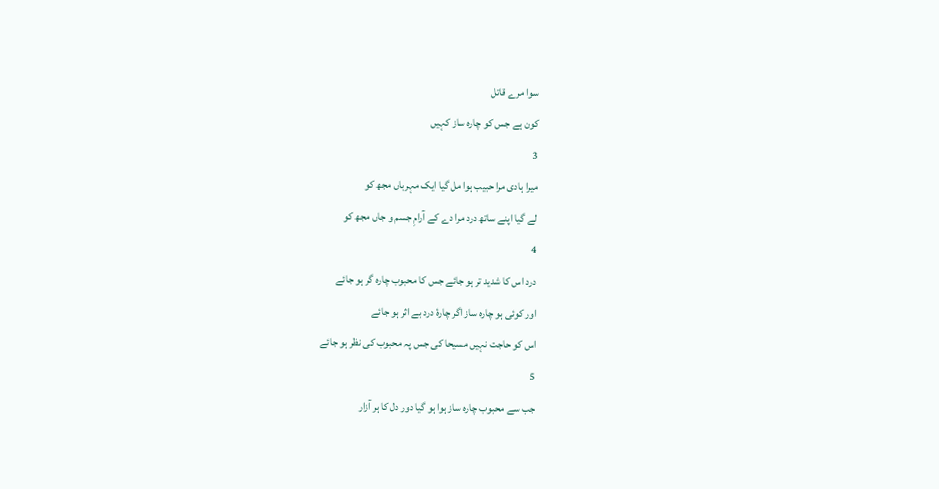سوا مرے قاتل
کون ہے جس کو چارہ ساز کہیں
3
میرا ہادی مرا حبیب ہوا مل گیا ایک مہرباں مجھ کو
لے گیا اپنے ساتھ درد مرا دے کے آرامِ جسم و جاں مجھ کو
4
درد اس کا شدید تر ہو جائے جس کا محبوب چارہ گر ہو جائے
اور کوئی ہو چارہ ساز اگر چارۂ درد بے اثر ہو جائے
اس کو حاجت نہیں مسیحا کی جس پہ محبوب کی نظر ہو جائے
5
جب سے محبوب چارہ ساز ہوا ہو گیا دور دل کا ہر آزار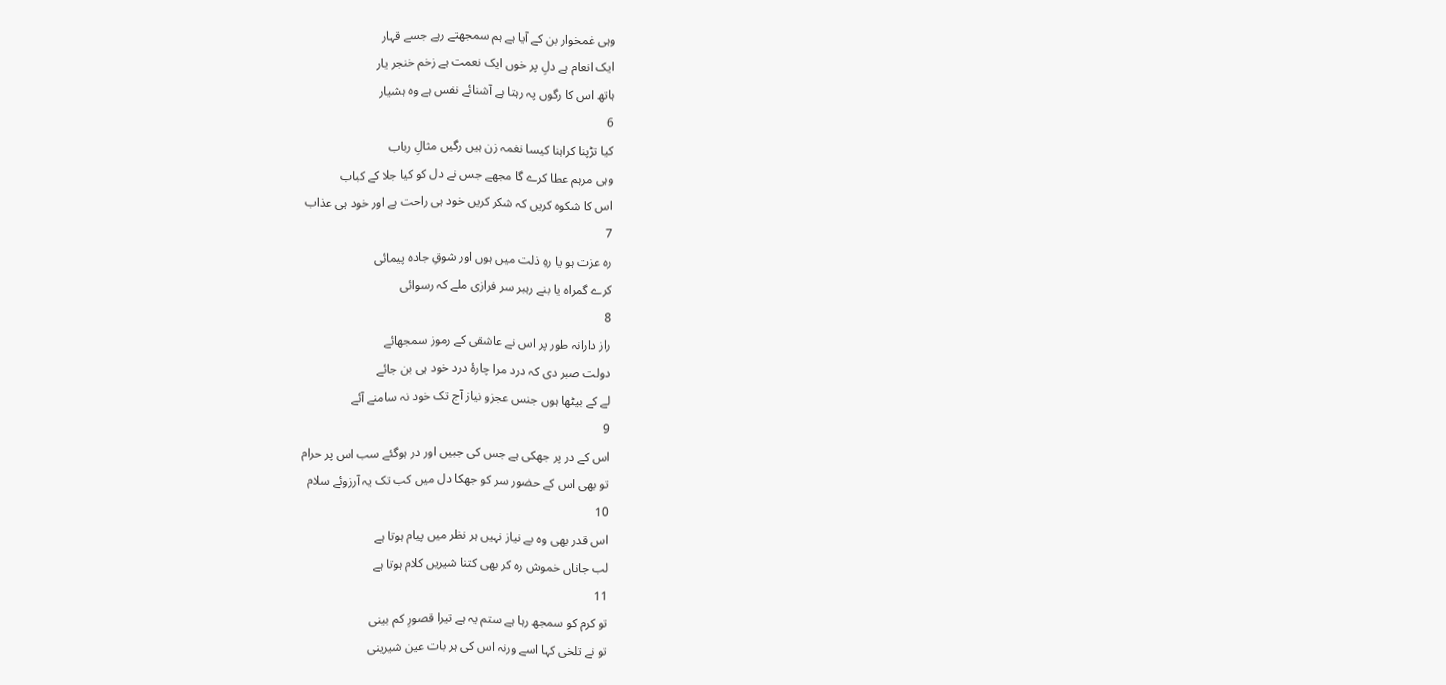وہی غمخوار بن کے آیا ہے ہم سمجھتے رہے جسے قہار
ایک انعام ہے دلِ پر خوں ایک نعمت ہے زخم خنجر یار
ہاتھ اس کا رگوں پہ رہتا ہے آشنائے نفس ہے وہ ہشیار
6
کیا تڑپنا کراہنا کیسا نغمہ زن ہیں رگیں مثالِ رباب
وہی مرہم عطا کرے گا مجھے جس نے دل کو کیا جلا کے کباب
اس کا شکوہ کریں کہ شکر کریں خود ہی راحت ہے اور خود ہی عذاب
7
رہ عزت ہو یا رہِ ذلت میں ہوں اور شوقِ جادہ پیمائی
کرے گمراہ یا بنے رہبر سر فرازی ملے کہ رسوائی
8
راز دارانہ طور پر اس نے عاشقی کے رموز سمجھائے
دولت صبر دی کہ درد مرا چارۂ درد خود ہی بن جائے
لے کے بیٹھا ہوں جنس عجزو نیاز آج تک خود نہ سامنے آئے
9
اس کے در پر جھکی ہے جس کی جبیں اور در ہوگئے سب اس پر حرام
تو بھی اس کے حضور سر کو جھکا دل میں کب تک یہ آرزوئے سلام
10
اس قدر بھی وہ بے نیاز نہیں ہر نظر میں پیام ہوتا ہے
لب جاناں خموش رہ کر بھی کتنا شیریں کلام ہوتا ہے
11
تو کرم کو سمجھ رہا ہے ستم یہ ہے تیرا قصورِ کم بینی
تو نے تلخی کہا اسے ورنہ اس کی ہر بات عین شیرینی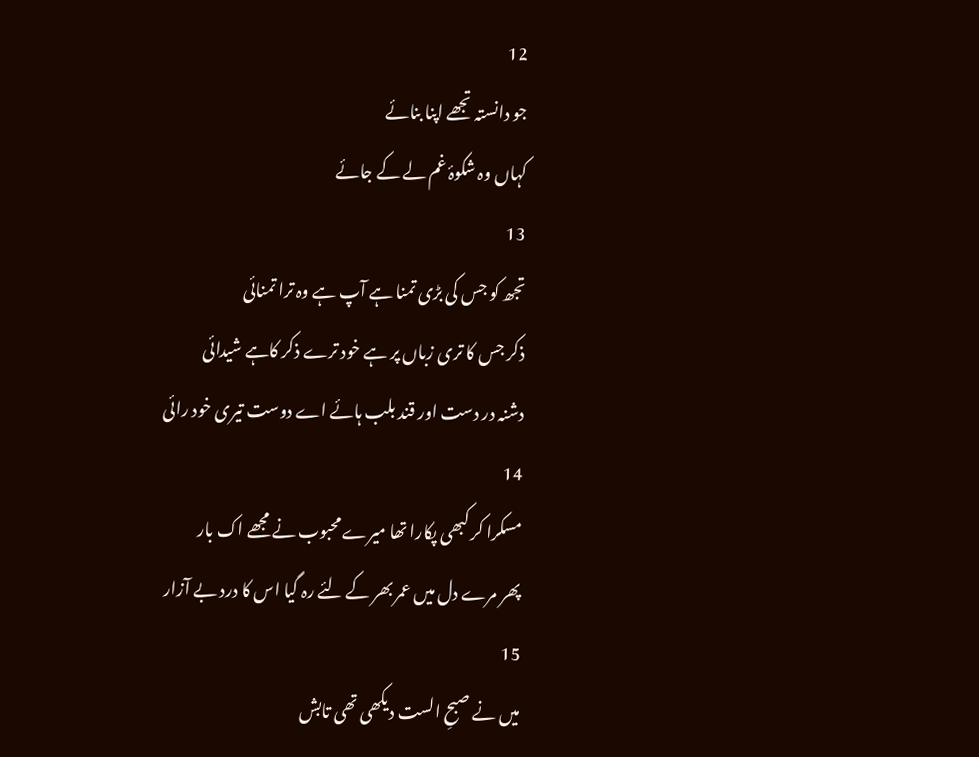12
جو دانستہ تجھے اپنا بنائے
کہاں وہ شکوۂ غم لے کے جائے
13
تجھ کو جس کی بڑی تمنا ہے آپ ہے وہ ترا تمنائی
ذکر جس کا تری زباں پر ہے خود ترے ذکر کاہے شیدائی
دشنہ در دست اور قند بلب ہائے اے دوست تیری خود رائی
14
مسکرا کر کبھی پکارا تھا میرے محبوب نے مجھے اک بار
پھر مرے دل میں عمر بھر کے لئے رہ گیا اس کا درد بے آزار
15
میں نے صبحِ الست دیکھی تھی تابش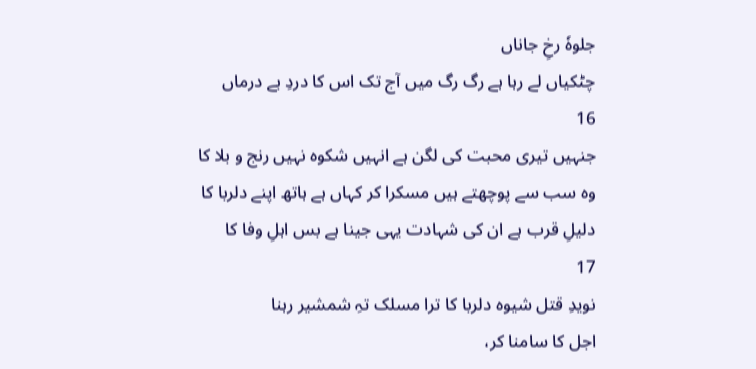جلوہٗ رخِ جاناں
چٹکیاں لے رہا ہے رگ رگ میں آج تک اس کا دردِ بے درماں
16
جنہیں تیری محبت کی لگن ہے انہیں شکوہ نہیں رنج و بلا کا
وہ سب سے پوچھتے ہیں مسکرا کر کہاں ہے ہاتھ اپنے دلربا کا
دلیلِ قرب ہے ان کی شہادت یہی جینا ہے بس اہلِ وفا کا
17
نویدِ قتل شیوہ دلربا کا ترا مسلک تہِ شمشیر رہنا
اجل کا سامنا کر،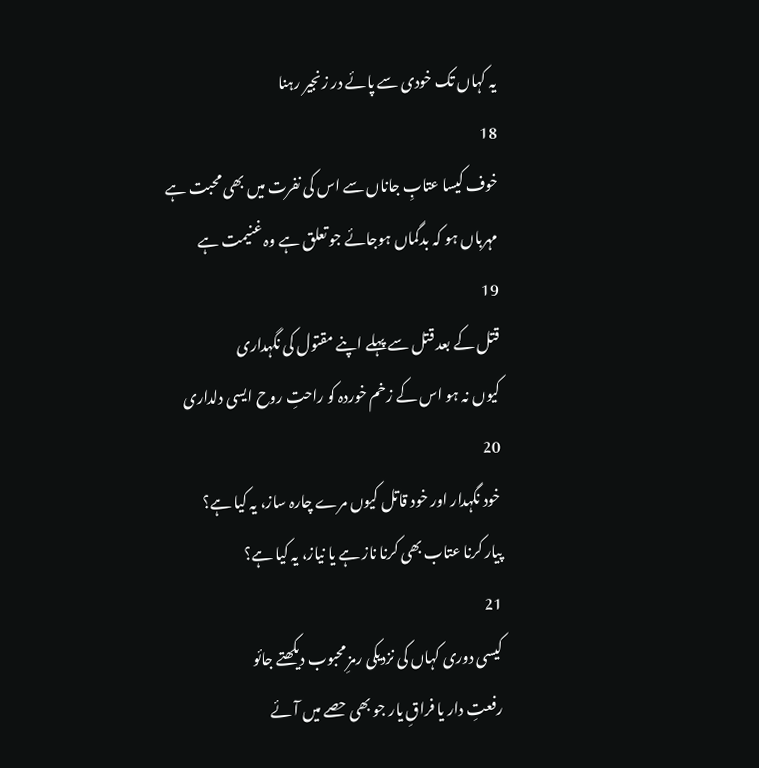یہ کہاں تک خودی سے پائے در زنجیر رہنا
18
خوف کیسا عتابِ جاناں سے اس کی نفرت میں بھی محبت ہے
مہرباں ہو کہ بدگماں ہوجائے جو تعلق ہے وہ غنیمت ہے
19
قتل کے بعد قتل سے پہلے اپنے مقتول کی نگہداری
کیوں نہ ہو اس کے زخم خوردہ کو راحتِ روح ایسی دلداری
20
خود نگہدار اور خود قاتل کیوں مرے چارہ ساز، یہ کیا ہے؟
پیار کرنا عتاب بھی کرنا ناز ہے یا نیاز، یہ کیا ہے؟
21
کیسی دوری کہاں کی نزدیکی رمزِ محبوب دیکھتے جائو
رفعتِ دار یا فراقِ یار جو بھی حصے میں آئے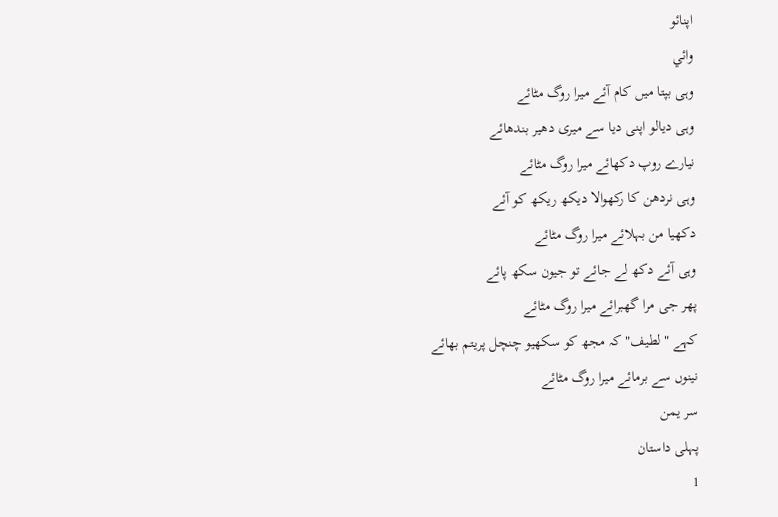اپنائو
وائي
وہی بپتا میں کام آئے میرا روگ مٹائے
وہی دیالو اپنی دیا سے میری دھیر بندھائے
نیارے روپ دکھائے میرا روگ مٹائے
وہی نردھن کا رکھوالا دیکھ ریکھ کو آئے
دکھیا من بہلائے میرا روگ مٹائے
وہی آئے دکھ لے جائے تو جیون سکھ پائے
پھر جی مرا گھبرائے میرا روگ مٹائے
کہے "لطیف" کہ مجھ کو سکھیو چنچل پریتم بھائے
نینوں سے برمائے میرا روگ مٹائے
سر یمن
پہلی داستان
1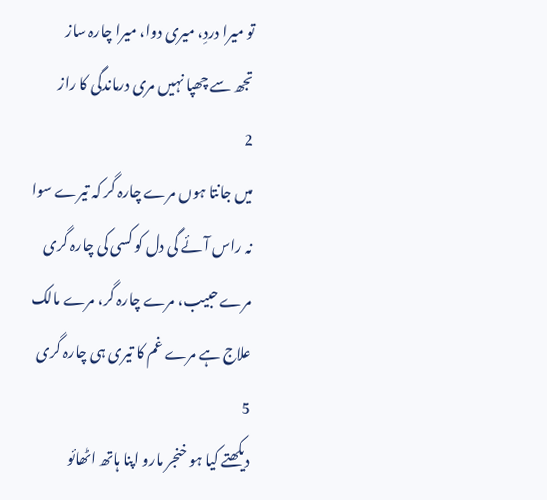تو میرا دردِ، میری دوا، میرا چارہ ساز
تجھ سے چھپا نہیں مری درماندگی کا راز
2
میں جانتا ہوں مرے چارہ گر کہ تیرے سوا
نہ راس آئے گی دل کو کسی کی چارہ گری
مرے حبیب، مرے چارہ گر، مرے مالک
علاج ہے مرے غم کا تیری ہی چارہ گری
5
دیکھتے کیا ہو خنجر مارو اپنا ہاتھ اٹھائو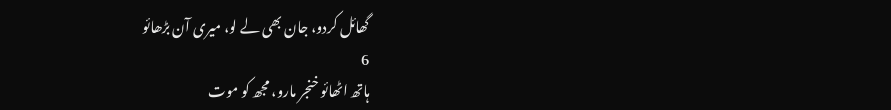گھائل کردو، جان بھی لے لو، میری آن بڑھائو
6
ہاتھ اٹھائو خنجر مارو، مجھ کو موت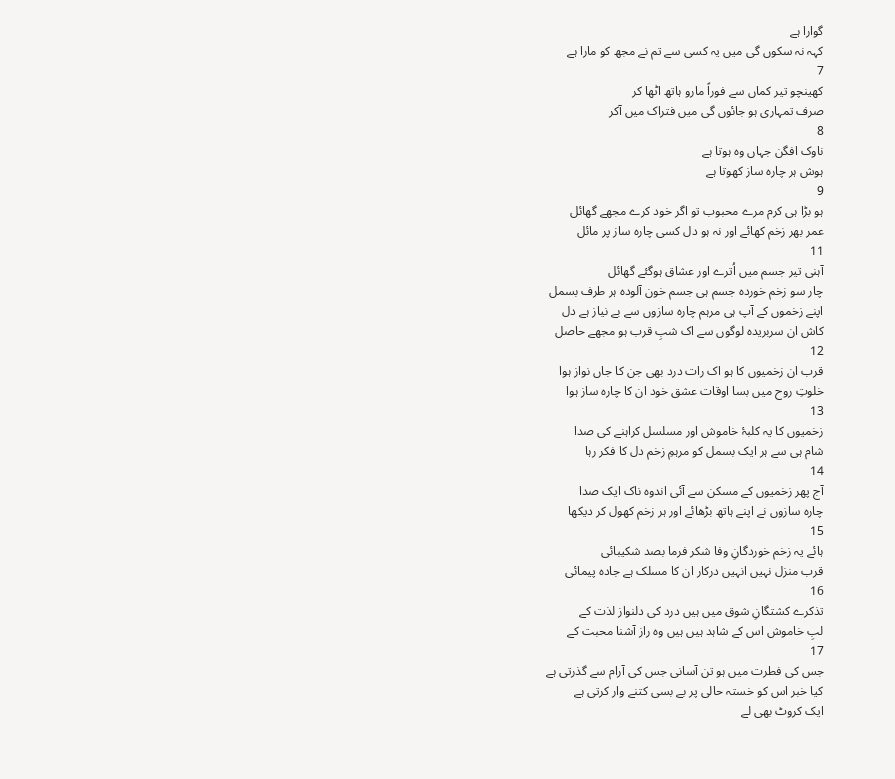گوارا ہے
کہہ نہ سکوں گی میں یہ کسی سے تم نے مجھ کو مارا ہے
7
کھینچو تیر کماں سے فوراً مارو ہاتھ اٹھا کر
صرف تمہاری ہو جائوں گی میں فتراک میں آکر
8
ناوک افگن جہاں وہ ہوتا ہے
ہوش ہر چارہ ساز کھوتا ہے
9
ہو بڑا ہی کرم مرے محبوب تو اگر خود کرے مجھے گھائل
عمر بھر زخم کھائے اور نہ ہو دل کسی چارہ ساز پر مائل
11
آہنی تیر جسم میں اُترے اور عشاق ہوگئے گھائل
چار سو زخم خوردہ جسم ہی جسم خون آلودہ ہر طرف بسمل
اپنے زخموں کے آپ ہی مرہم چارہ سازوں سے بے نیاز ہے دل
کاش ان سربریدہ لوگوں سے اک شبِ قرب ہو مجھے حاصل
12
قرب ان زخمیوں کا ہو اک رات درد بھی جن کا جاں نواز ہوا
خلوتِ روح میں بسا اوقات عشق خود ان کا چارہ ساز ہوا
13
زخمیوں کا یہ کلبۂ خاموش اور مسلسل کراہنے کی صدا
شام ہی سے ہر ایک بسمل کو مرہمِ زخم دل کا فکر رہا
14
آج پھر زخمیوں کے مسکن سے آئی اندوہ ناک ایک صدا
چارہ سازوں نے اپنے ہاتھ بڑھائے اور ہر زخم کھول کر دیکھا
15
ہائے یہ زخم خوردگانِ وفا شکر فرما بصد شکیبائی
قرب منزل نہیں انہیں درکار ان کا مسلک ہے جادہ پیمائی
16
تذکرے کشتگانِ شوق میں ہیں درد کی دلنواز لذت کے
لبِ خاموش اس کے شاہد ہیں ہیں وہ راز آشنا محبت کے
17
جس کی فطرت میں ہو تن آسانی جس کی آرام سے گذرتی ہے
کیا خبر اس کو خستہ حالی پر بے بسی کتنے وار کرتی ہے
ایک کروٹ بھی لے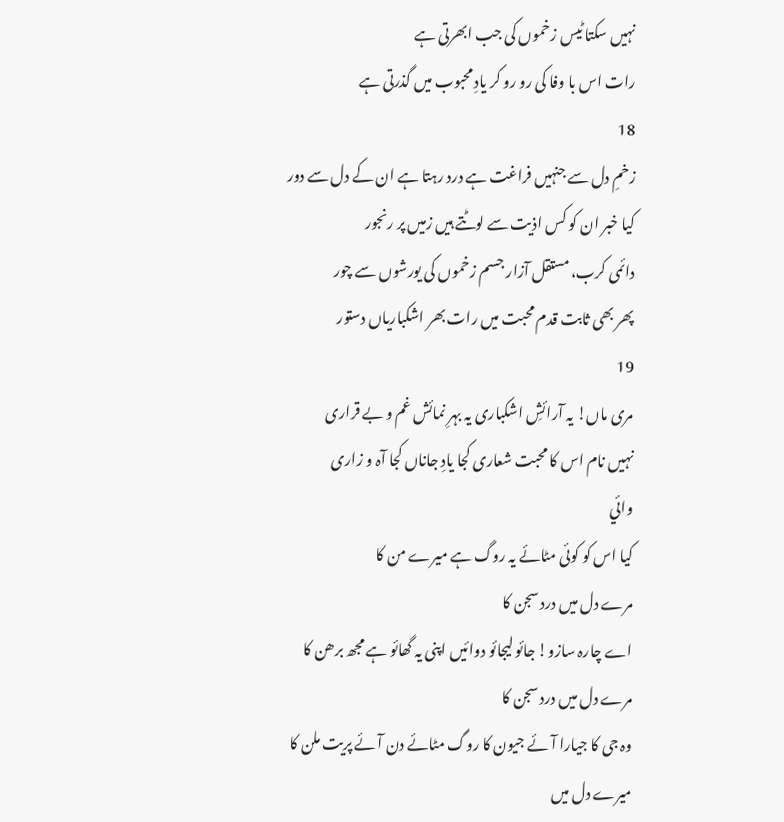نہیں سکتا ٹیس زخموں کی جب ابھرتی ہے
رات اس با وفا کی رو رو کر یادِ محبوب میں گذرتی ہے
18
زخمِ دل سے جنہیں فراغت ہے درد رہتا ہے ان کے دل سے دور
کیا خبر ان کو کس اذیت سے لوٹتے ہیں زمیں پر رنجور
دائمی کرب، مستقل آزار جسم زخموں کی یورشوں سے چور
پھر بھی ثابت قدم محبت میں رات بھر اشکباریاں دستور
19
مری ماں! یہ آرائشِ اشکباری یہ بہرِ نمائش غم و بے قراری
نہیں نام اس کا محبت شعاری کجا یادِ جاناں کجا آہ و زاری
وائي
کیا اس کو کوئی مٹائے یہ روگ ہے میرے من کا
مرے دل میں درد سجن کا
اے چارہ سازو! جائو لیجائو دوائیں اپنی یہ گھائو ہے مجھ برھن کا
مرے دل میں درد سجن کا
وہ جی کا جیارا آئے جیون کا روگ مٹائے دن آئے پریت ملن کا
میرے دل میں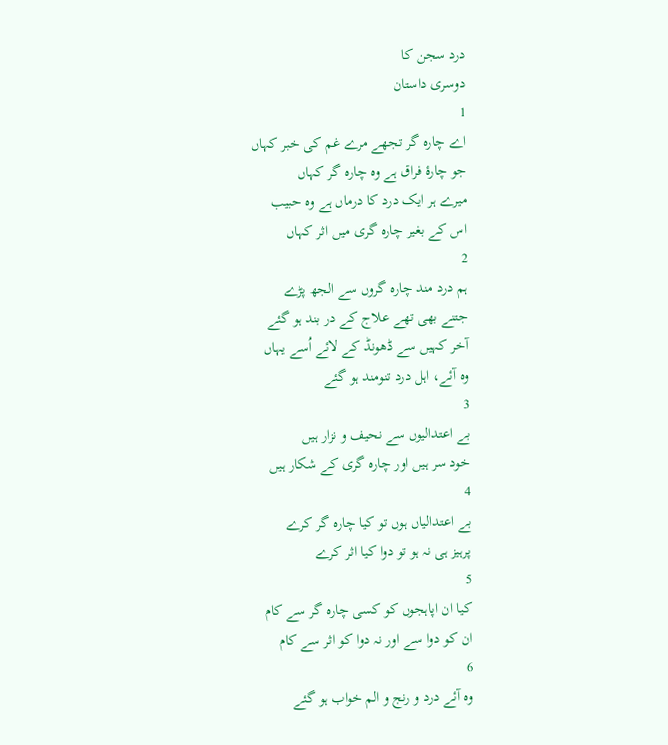درد سجن کا
دوسری داستان
1
اے چارہ گر تجھے مرے غم کی خبر کہاں
جو چارۂ فراق ہے وہ چارہ گر کہاں
میرے ہر ایک درد کا درماں ہے وہ حبیب
اس کے بغیر چارہ گری میں اثر کہاں
2
ہم درد مند چارہ گروں سے الجھ پڑے
جتنے بھی تھے علاج کے در بند ہو گئے
آخر کہیں سے ڈھونڈ کے لائے اُسے یہاں
وہ آئے، اہل درد تنومند ہو گئے
3
بے اعتدالیوں سے نحیف و نزار ہیں
خود سر ہیں اور چارہ گری کے شکار ہیں
4
بے اعتدالیاں ہوں تو کیا چارہ گر کرے
پرہیز ہی نہ ہو تو دوا کیا اثر کرے
5
کیا ان اپاہجوں کو کسی چارہ گر سے کام
ان کو دوا سے اور نہ دوا کو اثر سے کام
6
وہ آئے درد و رنج و الم خواب ہو گئے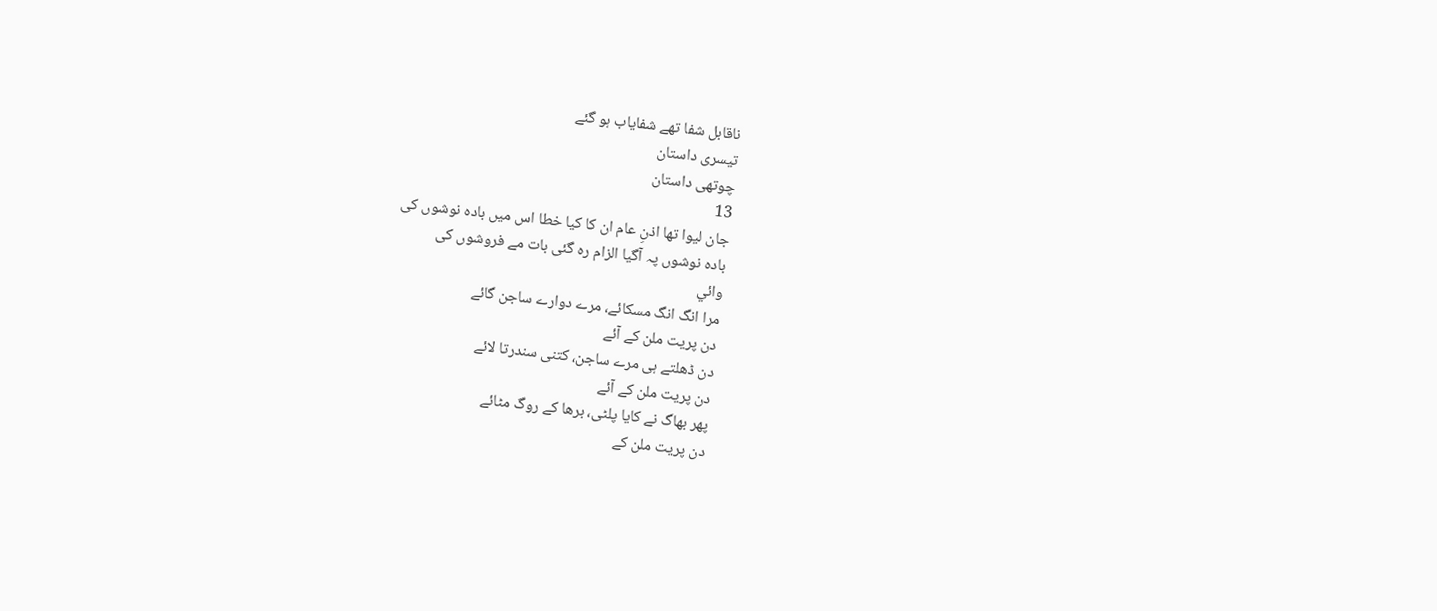ناقابل شفا تھے شفایاب ہو گئے
تیسری داستان
چوتھی داستان
13
جان لیوا تھا اذنِ عام ان کا کیا خطا اس میں بادہ نوشوں کی
بادہ نوشوں پہ آگیا الزام رہ گئی بات مے فروشوں کی
وائي
مرا انگ انگ مسکائے، مرے دوارے ساجن گائے
دن پریت ملن کے آئے
دن ڈھلتے ہی مرے ساجن، کتنی سندرتا لائے
دن پریت ملن کے آئے
پھر بھاگ نے کایا پلٹی، برھا کے روگ مٹائے
دن پریت ملن کے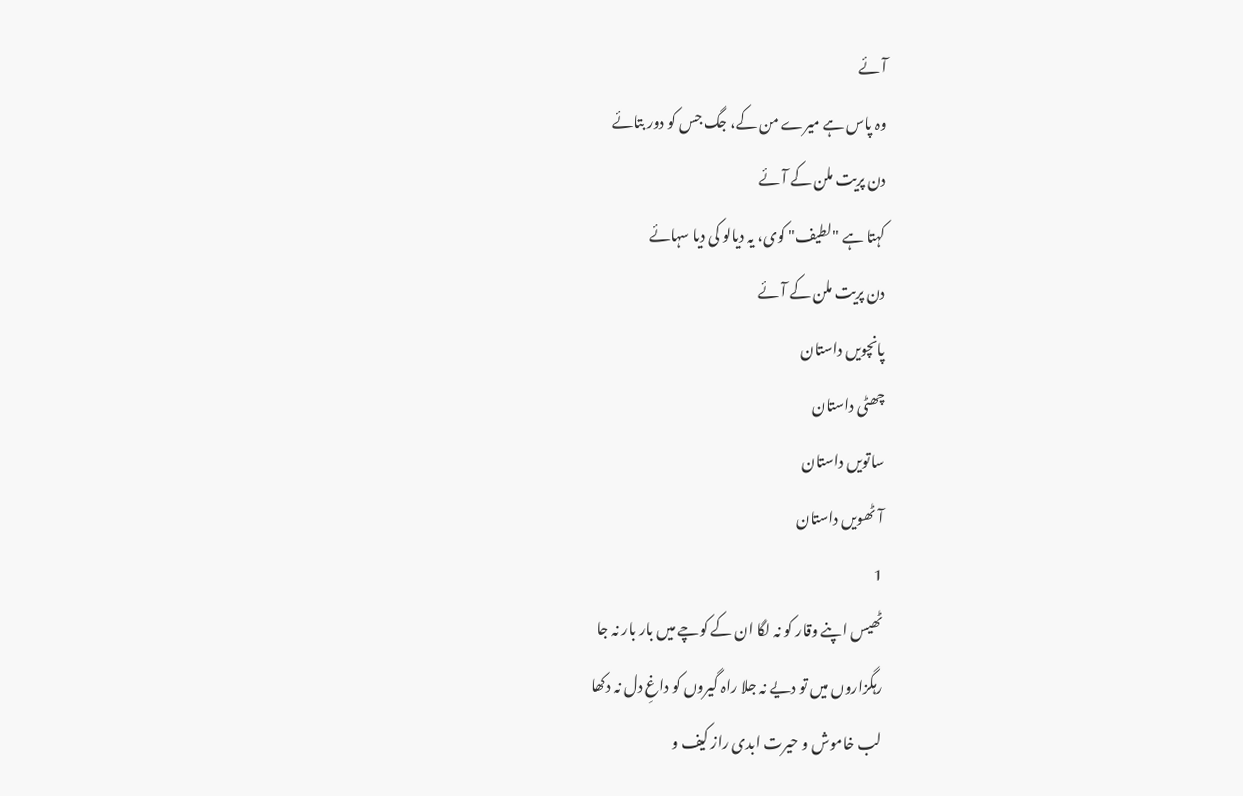آئے
وہ پاس ہے میرے من کے، جگ جس کو دور بتائے
دن پریت ملن کے آئے
کہتا ہے "لطیف" کوی، یہ دیالو کی دیا سہائے
دن پریت ملن کے آئے
پانچویں داستان
چھٹی داستان
ساتویں داستان
آٹھویں داستان
1
ٹھیس اپنے وقار کو نہ لگا ان کے کوچے میں بار بار نہ جا
رہگزاروں میں تو دیے نہ جلا راہ گیروں کو داغِ دل نہ دکھا
لب خاموش و حیرت ابدی راز کیف و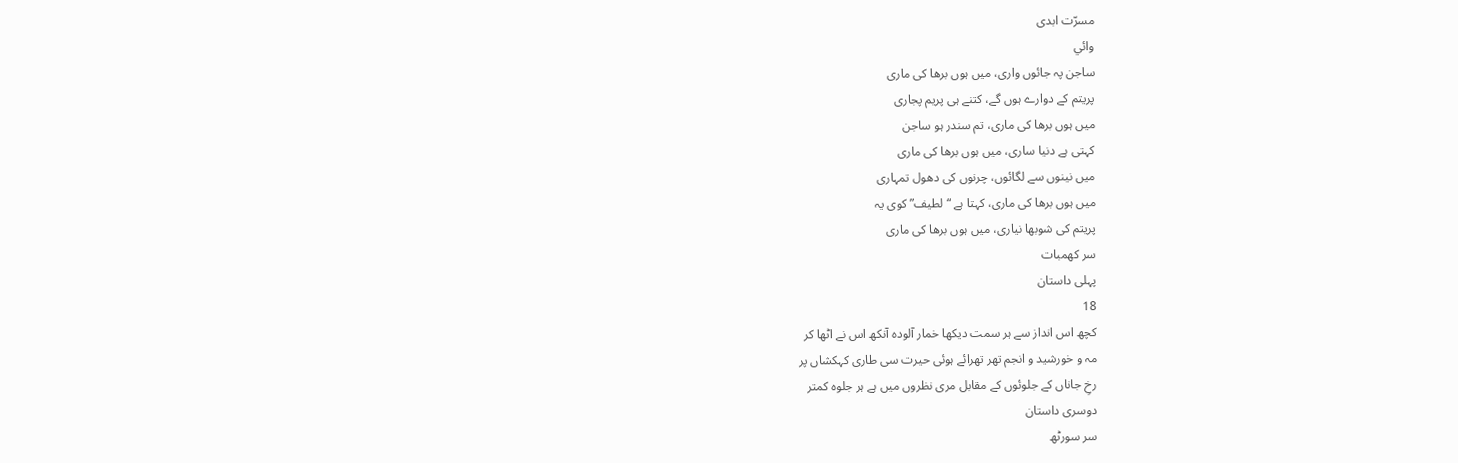مسرّت ابدی
وائي
ساجن پہ جائوں واری، میں ہوں برھا کی ماری
پریتم کے دوارے ہوں گے، کتنے ہی پریم پجاری
میں ہوں برھا کی ماری، تم سندر ہو ساجن
کہتی ہے دنیا ساری، میں ہوں برھا کی ماری
میں نینوں سے لگائوں، چرنوں کی دھول تمہاری
میں ہوں برھا کی ماری، کہتا ہے “لطیف” کوی یہ
پریتم کی شوبھا نیاری، میں ہوں برھا کی ماری
سر کھمبات
پہلی داستان
18
کچھ اس انداز سے ہر سمت دیکھا خمار آلودہ آنکھ اس نے اٹھا کر
مہ و خورشید و انجم تھر تھرائے ہوئی حیرت سی طاری کہکشاں پر
رخِ جاناں کے جلوئوں کے مقابل مری نظروں میں ہے ہر جلوہ کمتر
دوسری داستان
سر سورٹھ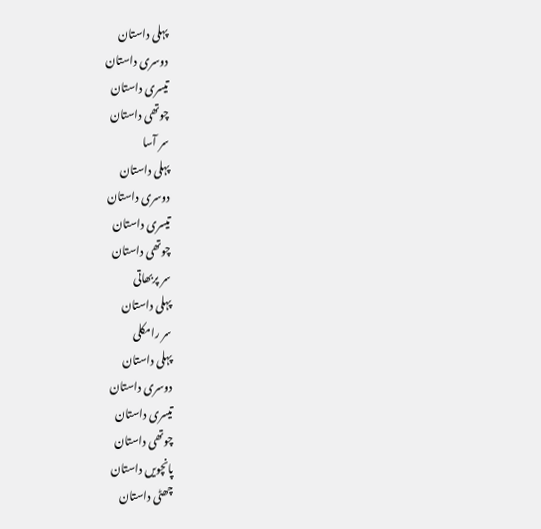پہلی داستان
دوسری داستان
تیسری داستان
چوتھی داستان
سر آسا
پہلی داستان
دوسری داستان
تیسری داستان
چوتھی داستان
سر پربھاتی
پہلی داستان
سر رامکلی
پہلی داستان
دوسری داستان
تیسری داستان
چوتھی داستان
پانچویں داستان
چھٹی داستان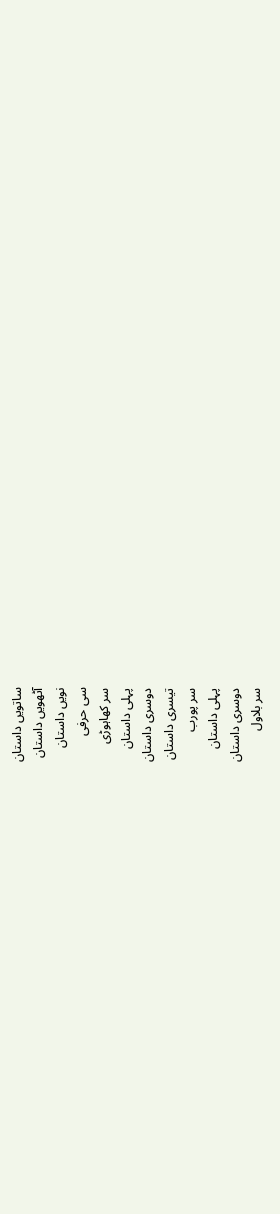ساتویں داستان
آٹھویں داستان
نویں داستان
سی حرفی
سر کھاہوڑی
پہلی داستان
دوسری داستان
تیسری داستان
سر پورب
پہلی داستان
دوسری داستان
سر بلاول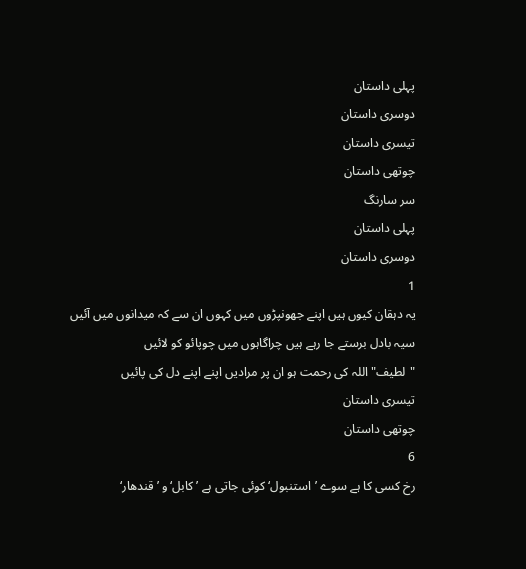پہلی داستان
دوسری داستان
تیسری داستان
چوتھی داستان
سر سارنگ
پہلی داستان
دوسری داستان
1
یہ دہقان کیوں ہیں اپنے جھونپڑوں میں کہوں ان سے کہ میدانوں میں آئیں
سیہ بادل برستے جا رہے ہیں چراگاہوں میں چوپائو کو لائیں
"لطیف" اللہ کی رحمت ہو ان پر مرادیں اپنے اپنے دل کی پائیں
تیسری داستان
چوتھی داستان
6
رخ کسی کا ہے سوے ’استنبول‘ کوئی جاتی ہے ’کابل‘ و ’قندھار‘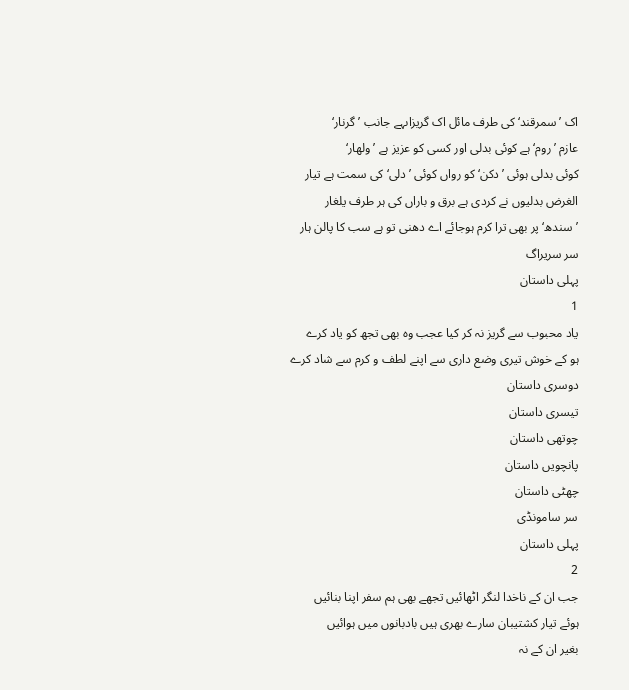اک ’سمرقند‘ کی طرف مائل اک گریزاںہے جانب ’گرنار‘
عازم ’روم‘ ہے کوئی بدلی اور کسی کو عزیز ہے ’ولھار‘
کوئی بدلی ہوئی ’دکن‘ کو رواں کوئی ’دلی‘ کی سمت ہے تیار
الغرض بدلیوں نے کردی ہے برق و باراں کی ہر طرف یلغار
’سندھ‘ پر بھی ترا کرم ہوجائے اے دھنی تو ہے سب کا پالن ہار
سر سریراگ
پہلی داستان
1
یاد محبوب سے گریز نہ کر کیا عجب وہ بھی تجھ کو یاد کرے
ہو کے خوش تیری وضع داری سے اپنے لطف و کرم سے شاد کرے
دوسری داستان
تیسری داستان
چوتھی داستان
پانچویں داستان
چھٹی داستان
سر سامونڈی
پہلی داستان
2
جب ان کے ناخدا لنگر اٹھائیں تجھے بھی ہم سفر اپنا بنائیں
ہوئے تیار کشتیبان سارے بھری ہیں بادبانوں میں ہوائیں
بغیر ان کے نہ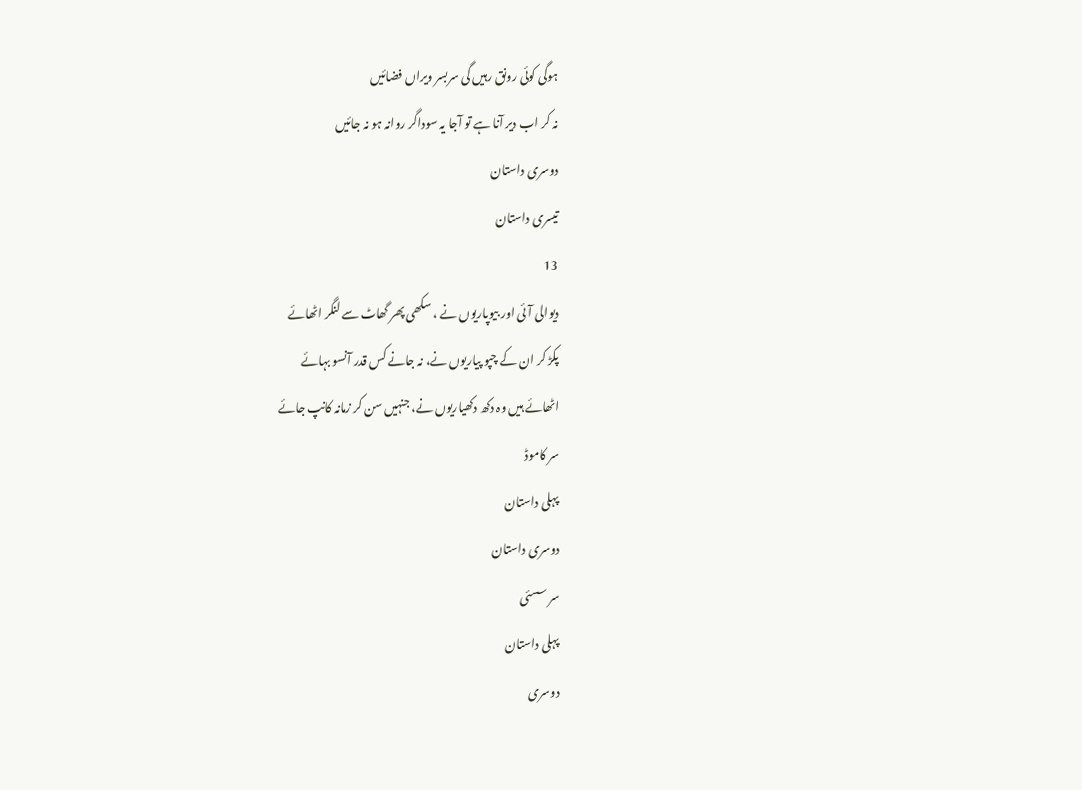ہوگی کوئی رونق رہیں گی سربسر ویراں فضائیں
نہ کر اب دیر آنا ہے تو آجا یہ سوداگر روانہ ہو نہ جائیں
دوسری داستان
تیسری داستان
13
دیوالی آئی اور بیوپاریوں نے ، سکھی پھر گھاٹ سے لنگر اٹھائے
پکڑ کر ان کے چپو پیاریوں نے، نہ جانے کس قدر آنسو بہائے
اٹھائے ہیں وہ دکھ دکھیاریوں نے، جنہیں سن کر زمانہ کانپ جائے
سر کاموڈ
پہلی داستان
دوسری داستان
سر سسئی
پہلی داستان
دوسری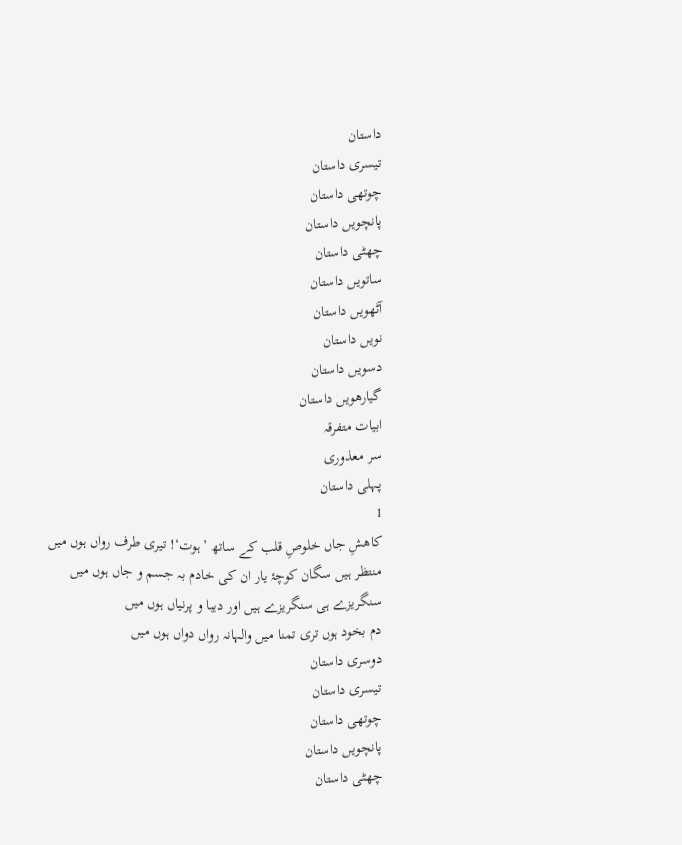داستان
تیسری داستان
چوتھی داستان
پانچویں داستان
چھٹی داستان
ساتویں داستان
آٹھویں داستان
نویں داستان
دسویں داستان
گیارھویں داستان
ابیات متفرقہ
سر معذوری
پہلی داستان
1
کاھشِ جاں خلوصِ قلب کے ساتھ ’ہوت‘! تیری طرف رواں ہوں میں
منتظر ہیں سگان کوچۂ یار ان کی خادم بہ جسم و جاں ہوں میں
سنگریزے ہی سنگریزے ہیں اور دیبا و پرنیاں ہوں میں
دم بخود ہوں تری تمنا میں والہانہ رواں دواں ہوں میں
دوسری داستان
تیسری داستان
چوتھی داستان
پانچویں داستان
چھٹی داستان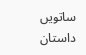ساتویں داستان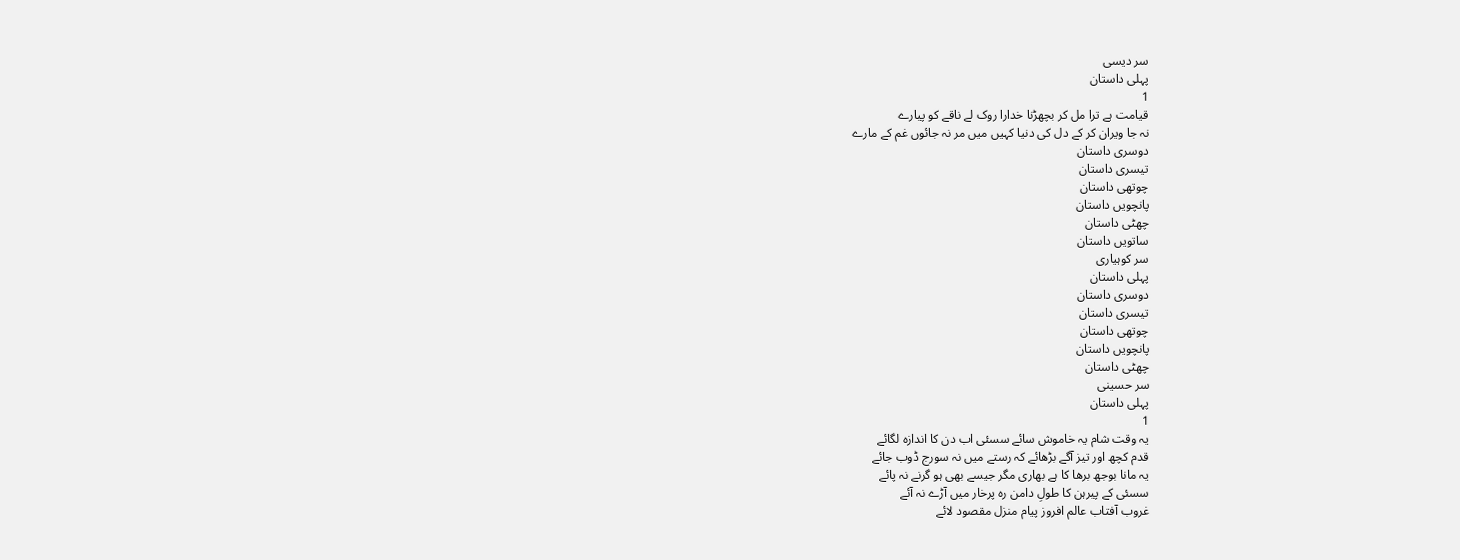سر دیسی
پہلی داستان
1
قیامت ہے ترا مل کر بچھڑنا خدارا روک لے ناقے کو پیارے
نہ جا ویران کر کے دل کی دنیا کہیں میں مر نہ جائوں غم کے مارے
دوسری داستان
تیسری داستان
چوتھی داستان
پانچویں داستان
چھٹی داستان
ساتویں داستان
سر کوہیاری
پہلی داستان
دوسری داستان
تیسری داستان
چوتھی داستان
پانچویں داستان
چھٹی داستان
سر حسینی
پہلی داستان
1
یہ وقت شام یہ خاموش سائے سسئی اب دن کا اندازہ لگائے
قدم کچھ اور تیز آگے بڑھائے کہ رستے میں نہ سورج ڈوب جائے
یہ مانا بوجھ برھا کا ہے بھاری مگر جیسے بھی ہو گرنے نہ پائے
سسئی کے پیرہن کا طولِ دامن رہ پرخار میں آڑے نہ آئے
غروب آفتاب عالم افروز پیام منزل مقصود لائے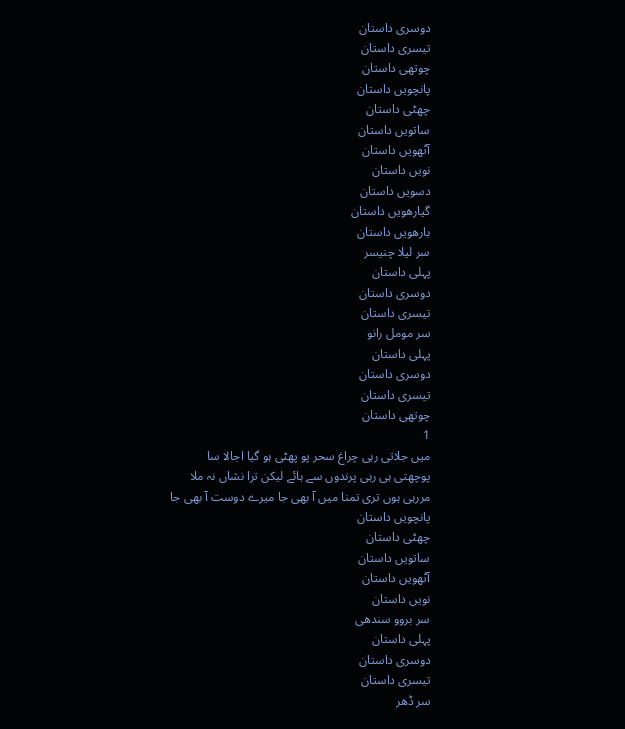دوسری داستان
تیسری داستان
چوتھی داستان
پانچویں داستان
چھٹی داستان
ساتویں داستان
آٹھویں داستان
نویں داستان
دسویں داستان
گیارھویں داستان
بارھویں داستان
سر لیلا چنیسر
پہلی داستان
دوسری داستان
تیسری داستان
سر مومل رانو
پہلی داستان
دوسری داستان
تیسری داستان
چوتھی داستان
1
میں جلاتی رہی چراغ سحر پو پھٹی ہو گیا اجالا سا
پوچھتی ہی رہی پرندوں سے ہائے لیکن ترا نشاں نہ ملا
مررہی ہوں تری تمنا میں آ بھی جا میرے دوست آ بھی جا
پانچویں داستان
چھٹی داستان
ساتویں داستان
آٹھویں داستان
نویں داستان
سر بروو سندھی
پہلی داستان
دوسری داستان
تیسری داستان
سر ڈھر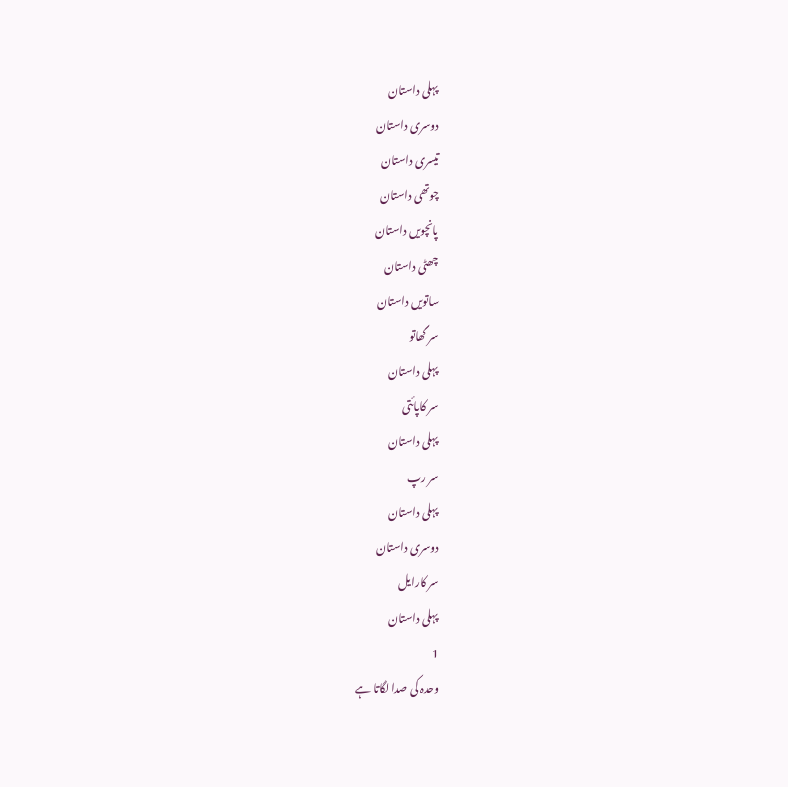پہلی داستان
دوسری داستان
تیسری داستان
چوتھی داستان
پانچویں داستان
چھٹی داستان
ساتویں داستان
سر گھاتو
پہلی داستان
سر کاپائتی
پہلی داستان
سر رپ
پہلی داستان
دوسری داستان
سر کارایل
پہلی داستان
1
وحدہ کی صدا لگاتا ہے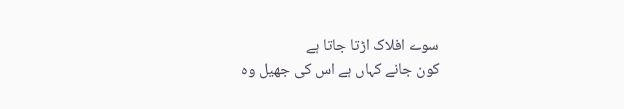سوے افلاک اڑتا جاتا ہے
کون جانے کہاں ہے اس کی جھیل وہ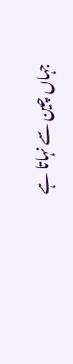جہاں چین سے نہاتا ہے